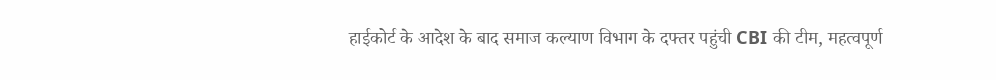हाईकोर्ट के आदेश के बाद समाज कल्याण विभाग के दफ्तर पहुंची CBI की टीम, महत्वपूर्ण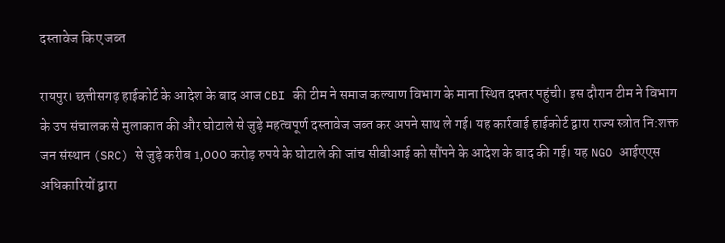दस्तावेज किए जब्त

रायपुर। छत्तीसगढ़ हाईकोर्ट के आदेश के बाद आज CBI की टीम ने समाज कल्याण विभाग के माना स्थित दफ्तर पहुंची। इस दौरान टीम ने विभाग के उप संचालक से मुलाकात की और घोटाले से जुड़े महत्वपूर्ण दस्तावेज जब्त कर अपने साथ ले गई। यह कार्रवाई हाईकोर्ट द्वारा राज्य स्त्रोत नि:शक्त जन संस्थान (SRC) से जुड़े करीब 1,000 करोड़ रुपये के घोटाले की जांच सीबीआई को सौंपने के आदेश के बाद की गई। यह NGO आईएएस अधिकारियों द्वारा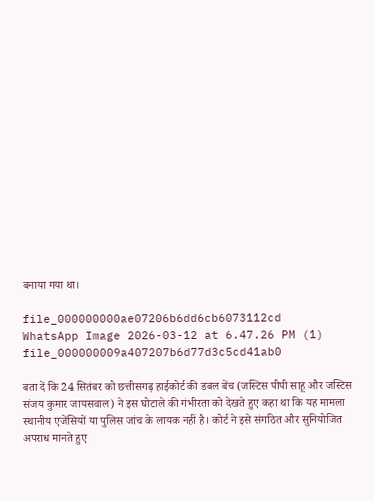बनाया गया था।

file_000000000ae07206b6dd6cb6073112cd
WhatsApp Image 2026-03-12 at 6.47.26 PM (1)
file_000000009a407207b6d77d3c5cd41ab0

बता दें कि 24 सितंबर को छत्तीसगढ़ हाईकोर्ट की डबल बेंच (जस्टिस पीपी साहू और जस्टिस संजय कुमार जायसवाल) ने इस घोटाले की गंभीरता को देखते हुए कहा था कि यह मामला स्थानीय एजेंसियों या पुलिस जांच के लायक नहीं है। कोर्ट ने इसे संगठित और सुनियोजित अपराध मानते हुए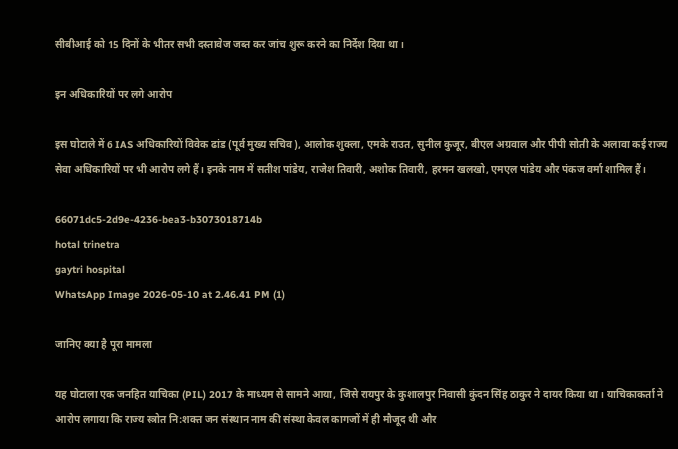सीबीआई को 15 दिनों के भीतर सभी दस्तावेज जब्त कर जांच शुरू करने का निर्देश दिया था।

इन अधिकारियों पर लगे आरोप

इस घोटाले में 6 IAS अधिकारियों विवेक ढांड (पूर्व मुख्य सचिव), आलोक शुक्ला, एमके राउत, सुनील कुजूर, बीएल अग्रवाल और पीपी सोती के अलावा कई राज्य सेवा अधिकारियों पर भी आरोप लगे हैं। इनके नाम में सतीश पांडेय, राजेश तिवारी, अशोक तिवारी, हरमन खलखो, एमएल पांडेय और पंकज वर्मा शामिल हैं।

66071dc5-2d9e-4236-bea3-b3073018714b
hotal trinetra
gaytri hospital
WhatsApp Image 2026-05-10 at 2.46.41 PM (1)

जानिए क्या है पूरा मामला

यह घोटाला एक जनहित याचिका (PIL) 2017 के माध्यम से सामने आया, जिसे रायपुर के कुशालपुर निवासी कुंदन सिंह ठाकुर ने दायर किया था। याचिकाकर्ता ने आरोप लगाया कि राज्य स्त्रोत नि:शक्त जन संस्थान नाम की संस्था केवल कागजों में ही मौजूद थी और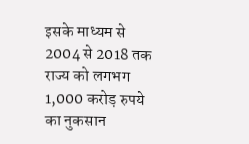इसके माध्यम से 2004 से 2018 तक राज्य को लगभग 1,000 करोड़ रुपये का नुकसान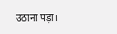उठाना पड़ा।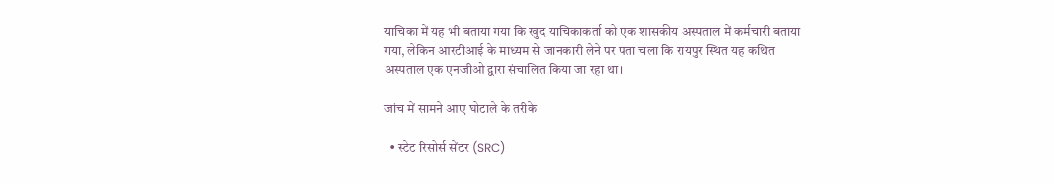याचिका में यह भी बताया गया कि खुद याचिकाकर्ता को एक शासकीय अस्पताल में कर्मचारी बताया गया, लेकिन आरटीआई के माध्यम से जानकारी लेने पर पता चला कि रायपुर स्थित यह कथित अस्पताल एक एनजीओ द्वारा संचालित किया जा रहा था।

जांच में सामने आए घोटाले के तरीके

  • स्टेट रिसोर्स सेंटर (SRC)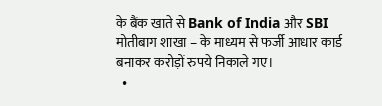के बैंक खाते से Bank of India और SBI मोतीबाग शाखा – के माध्यम से फर्जी आधार कार्ड बनाकर करोड़ों रुपये निकाले गए।
  •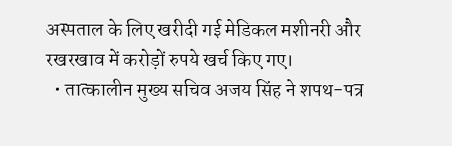अस्पताल के लिए खरीदी गई मेडिकल मशीनरी और रखरखाव में करोड़ों रुपये खर्च किए गए।
  • तात्कालीन मुख्य सचिव अजय सिंह ने शपथ-पत्र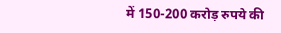में 150-200 करोड़ रुपये की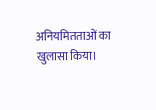अनियमितताओं का खुलासा किया।